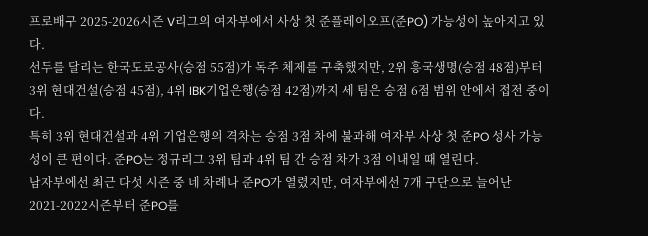프로배구 2025-2026시즌 V리그의 여자부에서 사상 첫 준플레이오프(준PO) 가능성이 높아지고 있다.
선두를 달리는 한국도로공사(승점 55점)가 독주 체제를 구축했지만, 2위 흥국생명(승점 48점)부터 3위 현대건설(승점 45점), 4위 IBK기업은행(승점 42점)까지 세 팀은 승점 6점 범위 안에서 접전 중이다.
특히 3위 현대건설과 4위 기업은행의 격차는 승점 3점 차에 불과해 여자부 사상 첫 준PO 성사 가능성이 큰 편이다. 준PO는 정규리그 3위 팀과 4위 팀 간 승점 차가 3점 이내일 때 열린다.
남자부에선 최근 다섯 시즌 중 네 차례나 준PO가 열렸지만, 여자부에선 7개 구단으로 늘어난 2021-2022시즌부터 준PO를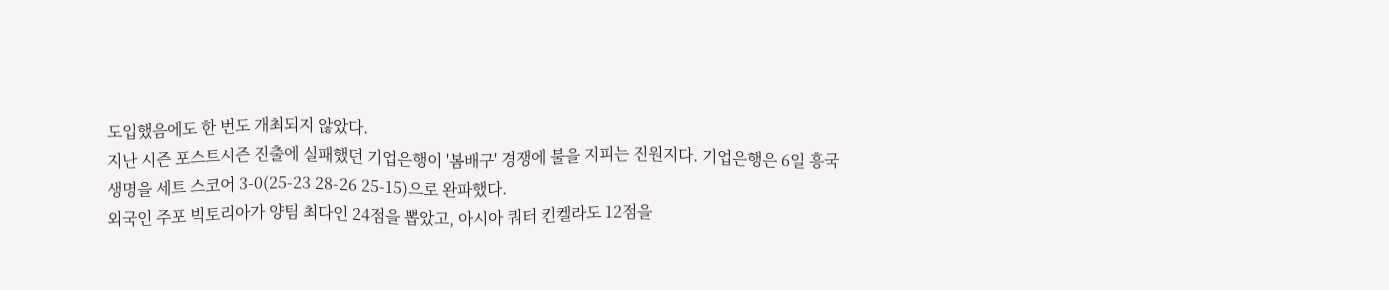도입했음에도 한 번도 개최되지 않았다.
지난 시즌 포스트시즌 진출에 실패했던 기업은행이 '봄배구' 경쟁에 불을 지피는 진원지다. 기업은행은 6일 흥국생명을 세트 스코어 3-0(25-23 28-26 25-15)으로 완파했다.
외국인 주포 빅토리아가 양팀 최다인 24점을 뽑았고, 아시아 쿼터 킨켈라도 12점을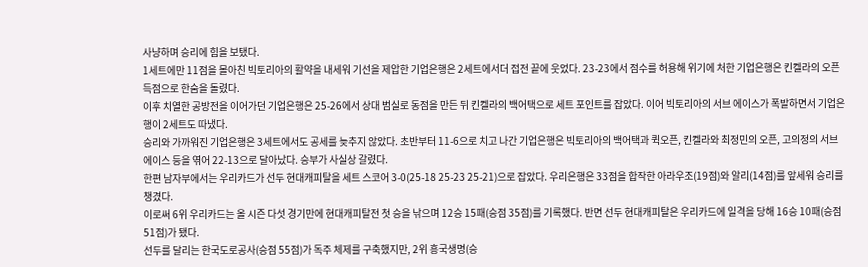사냥하며 승리에 힘을 보탰다.
1세트에만 11점을 몰아친 빅토리아의 활약을 내세워 기선을 제압한 기업은행은 2세트에서더 접전 끝에 웃었다. 23-23에서 점수를 허용해 위기에 처한 기업은행은 킨켈라의 오픈 득점으로 한숨을 돌렸다.
이후 치열한 공방전을 이어가던 기업은행은 25-26에서 상대 범실로 동점을 만든 뒤 킨켈라의 백어택으로 세트 포인트를 잡았다. 이어 빅토리아의 서브 에이스가 폭발하면서 기업은행이 2세트도 따냈다.
승리와 가까워진 기업은행은 3세트에서도 공세를 늦추지 않았다. 초반부터 11-6으로 치고 나간 기업은행은 빅토리아의 백어택과 퀵오픈, 킨켈라와 최정민의 오픈, 고의정의 서브 에이스 등을 엮어 22-13으로 달아났다. 승부가 사실상 갈렸다.
한편 남자부에서는 우리카드가 선두 현대캐피탈을 세트 스코어 3-0(25-18 25-23 25-21)으로 잡았다. 우리은행은 33점을 합작한 아라우조(19점)와 알리(14점)를 앞세워 승리를 챙겼다.
이로써 6위 우리카드는 올 시즌 다섯 경기만에 현대캐피탈전 첫 승을 낚으며 12승 15패(승점 35점)를 기록했다. 반면 선두 현대캐피탈은 우리카드에 일격을 당해 16승 10패(승점 51점)가 됐다.
선두를 달리는 한국도로공사(승점 55점)가 독주 체제를 구축했지만, 2위 흥국생명(승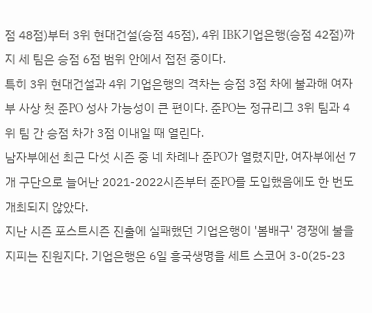점 48점)부터 3위 현대건설(승점 45점), 4위 IBK기업은행(승점 42점)까지 세 팀은 승점 6점 범위 안에서 접전 중이다.
특히 3위 현대건설과 4위 기업은행의 격차는 승점 3점 차에 불과해 여자부 사상 첫 준PO 성사 가능성이 큰 편이다. 준PO는 정규리그 3위 팀과 4위 팀 간 승점 차가 3점 이내일 때 열린다.
남자부에선 최근 다섯 시즌 중 네 차례나 준PO가 열렸지만, 여자부에선 7개 구단으로 늘어난 2021-2022시즌부터 준PO를 도입했음에도 한 번도 개최되지 않았다.
지난 시즌 포스트시즌 진출에 실패했던 기업은행이 '봄배구' 경쟁에 불을 지피는 진원지다. 기업은행은 6일 흥국생명을 세트 스코어 3-0(25-23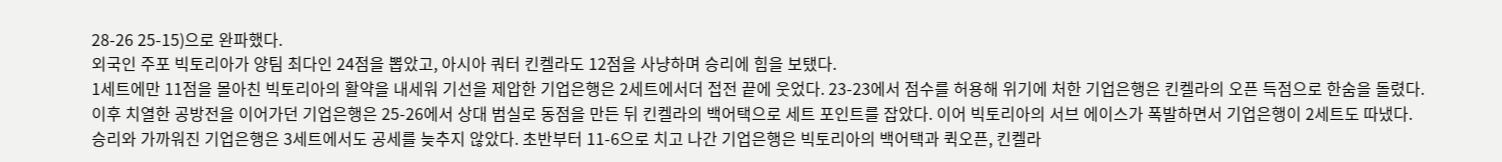28-26 25-15)으로 완파했다.
외국인 주포 빅토리아가 양팀 최다인 24점을 뽑았고, 아시아 쿼터 킨켈라도 12점을 사냥하며 승리에 힘을 보탰다.
1세트에만 11점을 몰아친 빅토리아의 활약을 내세워 기선을 제압한 기업은행은 2세트에서더 접전 끝에 웃었다. 23-23에서 점수를 허용해 위기에 처한 기업은행은 킨켈라의 오픈 득점으로 한숨을 돌렸다.
이후 치열한 공방전을 이어가던 기업은행은 25-26에서 상대 범실로 동점을 만든 뒤 킨켈라의 백어택으로 세트 포인트를 잡았다. 이어 빅토리아의 서브 에이스가 폭발하면서 기업은행이 2세트도 따냈다.
승리와 가까워진 기업은행은 3세트에서도 공세를 늦추지 않았다. 초반부터 11-6으로 치고 나간 기업은행은 빅토리아의 백어택과 퀵오픈, 킨켈라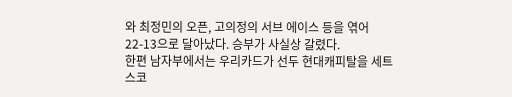와 최정민의 오픈, 고의정의 서브 에이스 등을 엮어 22-13으로 달아났다. 승부가 사실상 갈렸다.
한편 남자부에서는 우리카드가 선두 현대캐피탈을 세트 스코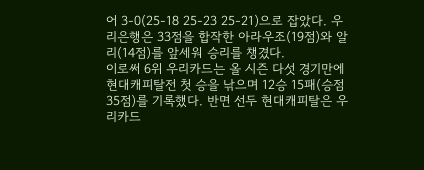어 3-0(25-18 25-23 25-21)으로 잡았다. 우리은행은 33점을 합작한 아라우조(19점)와 알리(14점)를 앞세워 승리를 챙겼다.
이로써 6위 우리카드는 올 시즌 다섯 경기만에 현대캐피탈전 첫 승을 낚으며 12승 15패(승점 35점)를 기록했다. 반면 선두 현대캐피탈은 우리카드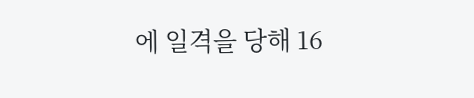에 일격을 당해 16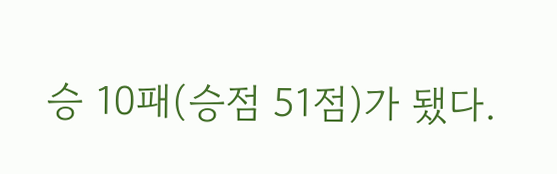승 10패(승점 51점)가 됐다.